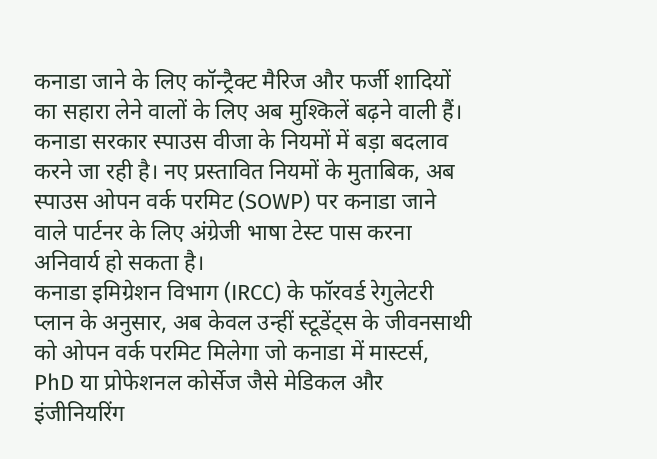कनाडा जाने के लिए कॉन्ट्रैक्ट मैरिज और फर्जी शादियों का सहारा लेने वालों के लिए अब मुश्किलें बढ़ने वाली हैं। कनाडा सरकार स्पाउस वीजा के नियमों में बड़ा बदलाव करने जा रही है। नए प्रस्तावित नियमों के मुताबिक, अब स्पाउस ओपन वर्क परमिट (SOWP) पर कनाडा जाने वाले पार्टनर के लिए अंग्रेजी भाषा टेस्ट पास करना अनिवार्य हो सकता है।
कनाडा इमिग्रेशन विभाग (IRCC) के फॉरवर्ड रेगुलेटरी प्लान के अनुसार, अब केवल उन्हीं स्टूडेंट्स के जीवनसाथी को ओपन वर्क परमिट मिलेगा जो कनाडा में मास्टर्स, PhD या प्रोफेशनल कोर्सेज जैसे मेडिकल और इंजीनियरिंग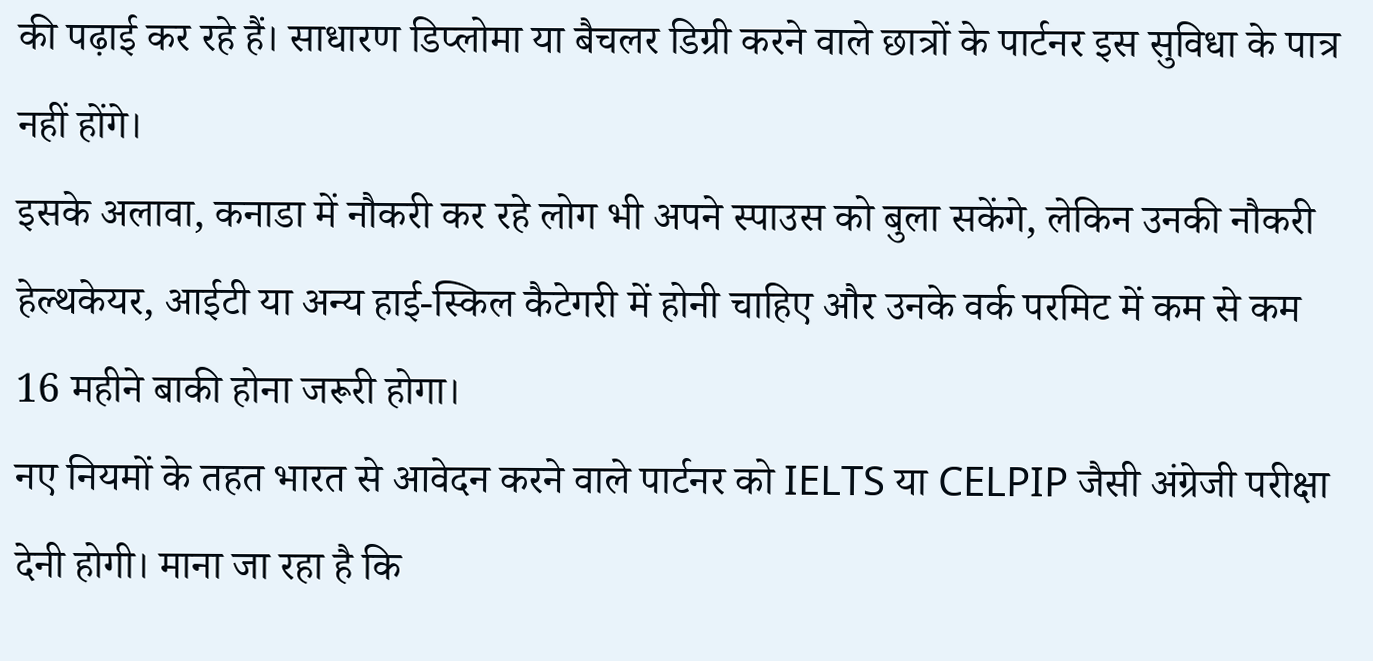की पढ़ाई कर रहे हैं। साधारण डिप्लोमा या बैचलर डिग्री करने वाले छात्रों के पार्टनर इस सुविधा के पात्र नहीं होंगे।
इसके अलावा, कनाडा में नौकरी कर रहे लोग भी अपने स्पाउस को बुला सकेंगे, लेकिन उनकी नौकरी हेल्थकेयर, आईटी या अन्य हाई-स्किल कैटेगरी में होनी चाहिए और उनके वर्क परमिट में कम से कम 16 महीने बाकी होना जरूरी होगा।
नए नियमों के तहत भारत से आवेदन करने वाले पार्टनर को IELTS या CELPIP जैसी अंग्रेजी परीक्षा देनी होगी। माना जा रहा है कि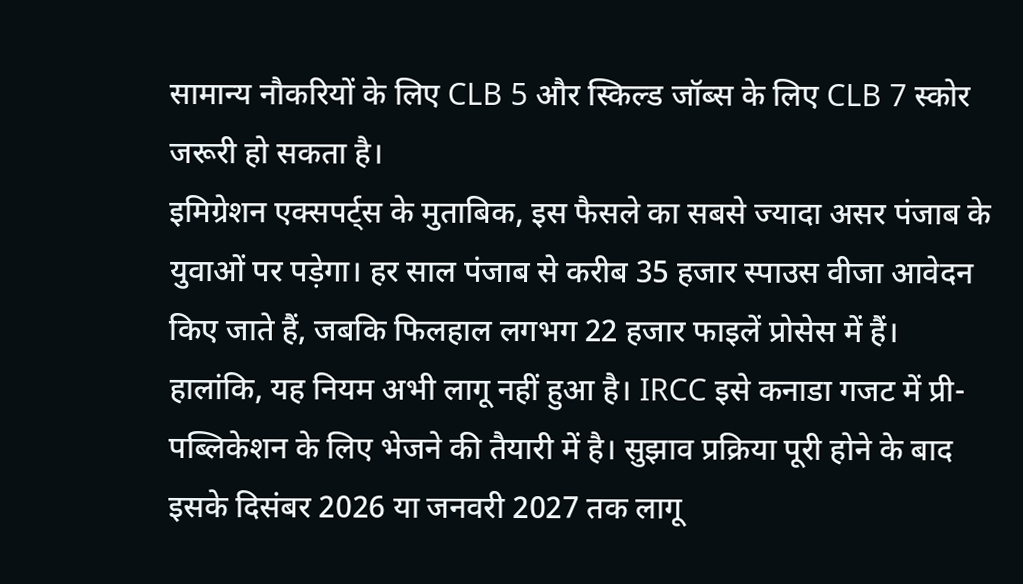सामान्य नौकरियों के लिए CLB 5 और स्किल्ड जॉब्स के लिए CLB 7 स्कोर जरूरी हो सकता है।
इमिग्रेशन एक्सपर्ट्स के मुताबिक, इस फैसले का सबसे ज्यादा असर पंजाब के युवाओं पर पड़ेगा। हर साल पंजाब से करीब 35 हजार स्पाउस वीजा आवेदन किए जाते हैं, जबकि फिलहाल लगभग 22 हजार फाइलें प्रोसेस में हैं।
हालांकि, यह नियम अभी लागू नहीं हुआ है। IRCC इसे कनाडा गजट में प्री-पब्लिकेशन के लिए भेजने की तैयारी में है। सुझाव प्रक्रिया पूरी होने के बाद इसके दिसंबर 2026 या जनवरी 2027 तक लागू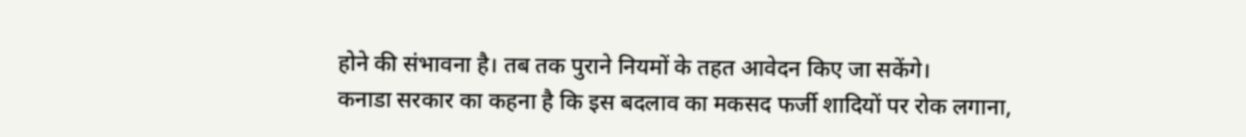होने की संभावना है। तब तक पुराने नियमों के तहत आवेदन किए जा सकेंगे।
कनाडा सरकार का कहना है कि इस बदलाव का मकसद फर्जी शादियों पर रोक लगाना,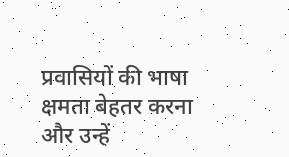प्रवासियों की भाषा क्षमता बेहतर करना और उन्हें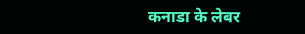कनाडा के लेबर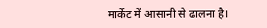मार्केट में आसानी से ढालना है।